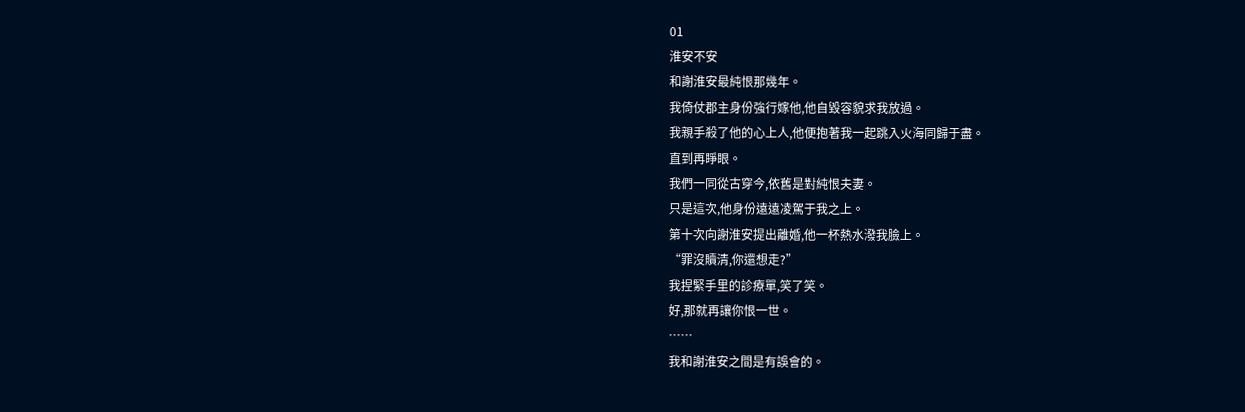01
淮安不安
和謝淮安最純恨那幾年。
我倚仗郡主身份強行嫁他,他自毀容貌求我放過。
我親手殺了他的心上人,他便抱著我一起跳入火海同歸于盡。
直到再睜眼。
我們一同從古穿今,依舊是對純恨夫妻。
只是這次,他身份遠遠凌駕于我之上。
第十次向謝淮安提出離婚,他一杯熱水潑我臉上。
“罪沒贖清,你還想走?”
我捏緊手里的診療單,笑了笑。
好,那就再讓你恨一世。
……
我和謝淮安之間是有誤會的。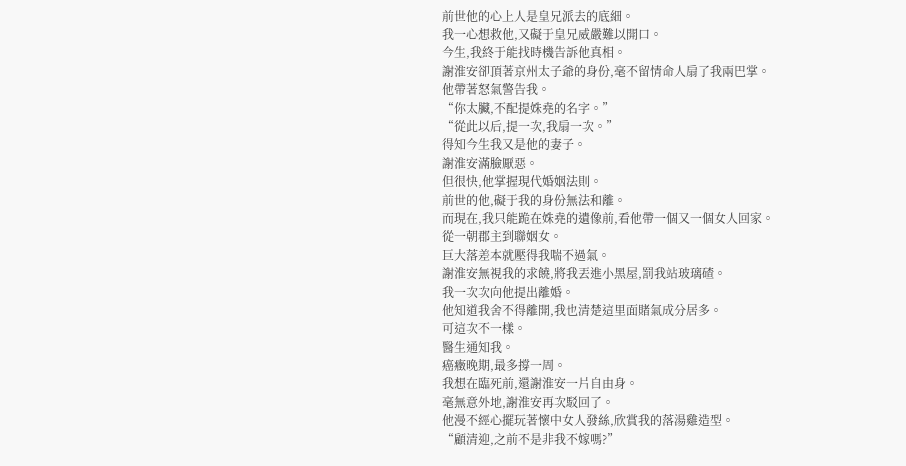前世他的心上人是皇兄派去的底細。
我一心想救他,又礙于皇兄威嚴難以開口。
今生,我終于能找時機告訴他真相。
謝淮安卻頂著京州太子爺的身份,毫不留情命人扇了我兩巴掌。
他帶著怒氣警告我。
“你太臟,不配提姝堯的名字。”
“從此以后,提一次,我扇一次。”
得知今生我又是他的妻子。
謝淮安滿臉厭惡。
但很快,他掌握現代婚姻法則。
前世的他,礙于我的身份無法和離。
而現在,我只能跪在姝堯的遺像前,看他帶一個又一個女人回家。
從一朝郡主到聯姻女。
巨大落差本就壓得我喘不過氣。
謝淮安無視我的求饒,將我丟進小黑屋,罰我站玻璃碴。
我一次次向他提出離婚。
他知道我舍不得離開,我也清楚這里面賭氣成分居多。
可這次不一樣。
醫生通知我。
癌癥晚期,最多撐一周。
我想在臨死前,還謝淮安一片自由身。
毫無意外地,謝淮安再次駁回了。
他漫不經心擺玩著懷中女人發絲,欣賞我的落湯雞造型。
“顧清迎,之前不是非我不嫁嗎?”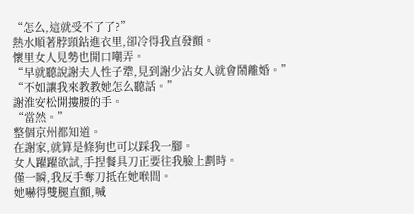“怎么,這就受不了了?”
熱水順著脖頸鉆進衣里,卻冷得我直發顫。
懷里女人見勢也開口嘲弄。
“早就聽說謝夫人性子犟,見到謝少沾女人就會鬧離婚。”
“不如讓我來教教她怎么聽話。”
謝淮安松開摟腰的手。
“當然。”
整個京州都知道。
在謝家,就算是條狗也可以踩我一腳。
女人躍躍欲試,手捏餐具刀正要往我臉上劃時。
僅一瞬,我反手奪刀抵在她喉間。
她嚇得雙腿直顫,喊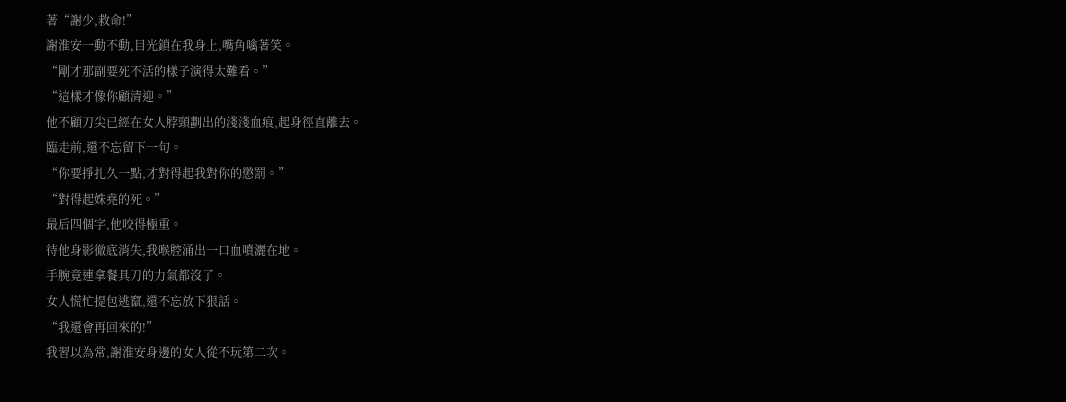著“謝少,救命!”
謝淮安一動不動,目光鎖在我身上,嘴角噙著笑。
“剛才那副要死不活的樣子演得太難看。”
“這樣才像你顧清迎。”
他不顧刀尖已經在女人脖頸劃出的淺淺血痕,起身徑直離去。
臨走前,還不忘留下一句。
“你要掙扎久一點,才對得起我對你的懲罰。”
“對得起姝堯的死。”
最后四個字,他咬得極重。
待他身影徹底消失,我喉腔涌出一口血噴灑在地。
手腕竟連拿餐具刀的力氣都沒了。
女人慌忙提包逃竄,還不忘放下狠話。
“我還會再回來的!”
我習以為常,謝淮安身邊的女人從不玩第二次。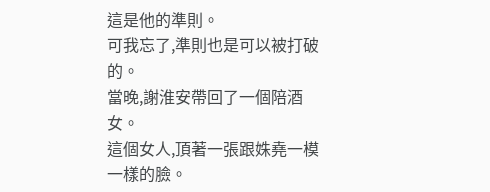這是他的準則。
可我忘了,準則也是可以被打破的。
當晚,謝淮安帶回了一個陪酒女。
這個女人,頂著一張跟姝堯一模一樣的臉。